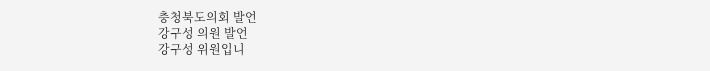충청북도의회 발언
강구성 의원 발언
강구성 위원입니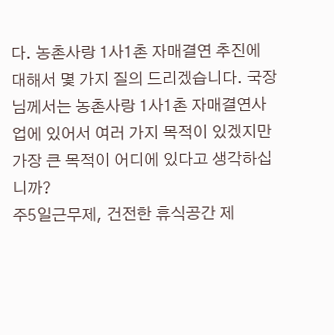다. 농촌사랑 1사1촌 자매결연 추진에 대해서 몇 가지 질의 드리겠습니다. 국장님께서는 농촌사랑 1사1촌 자매결연사업에 있어서 여러 가지 목적이 있겠지만 가장 큰 목적이 어디에 있다고 생각하십니까?
주5일근무제, 건전한 휴식공간 제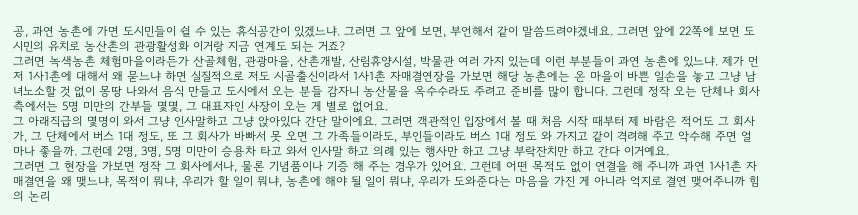공, 과연 농촌에 가면 도시민들이 쉴 수 있는 휴식공간이 있겠느냐. 그러면 그 앞에 보면, 부언해서 같이 말씀드려야겠네요. 그러면 앞에 22쪽에 보면 도시민의 유치로 농산촌의 관광활성화 이거랑 지금 연계도 되는 거죠?
그러면 녹색농촌 체험마을이라든가 산골체험, 관광마을, 산촌개발, 산림휴양시설, 박물관 여러 가지 있는데 이런 부분들이 과연 농촌에 있느냐. 제가 먼저 1사1촌에 대해서 왜 묻느냐 하면 실질적으로 저도 시골출신이라서 1사1촌 자매결연장을 가보면 해당 농촌에는 온 마을이 바쁜 일손을 놓고 그냥 남녀노소할 것 없이 몽땅 나와서 음식 만들고 도시에서 오는 분들 감자니 농산물을 옥수수라도 주려고 준비를 많이 합니다. 그런데 정작 오는 단체나 회사 측에서는 5명 미만의 간부들 몇몇, 그 대표자인 사장이 오는 게 별로 없어요.
그 아래직급의 몇명이 와서 그냥 인사말하고 그냥 앉아있다 간단 말이에요. 그러면 객관적인 입장에서 볼 때 처음 시작 때부터 제 바람은 적어도 그 회사가, 그 단체에서 버스 1대 정도, 또 그 회사가 바빠서 못 오면 그 가족들이라도, 부인들이라도 버스 1대 정도 와 가지고 같이 격려해 주고 악수해 주면 얼마나 좋을까. 그런데 2명, 3명, 5명 미만이 승용차 타고 와서 인사말 하고 의례 있는 행사만 하고 그냥 부락잔치만 하고 간다 이거예요.
그러면 그 현장을 가보면 정작 그 회사에서나, 물론 기념품이나 기증 해 주는 경우가 있어요. 그런데 어떤 목적도 없이 연결을 해 주니까 과연 1사1촌 자매결연을 왜 맺느냐, 목적이 뭐냐, 우리가 할 일이 뭐냐, 농촌에 해야 될 일이 뭐냐, 우리가 도와준다는 마음을 가진 게 아니라 억지로 결연 맺어주니까 힘의 논리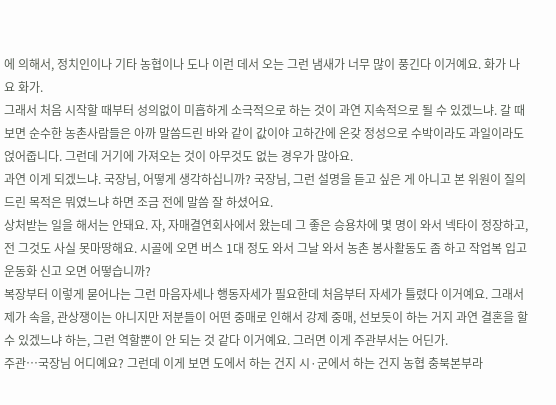에 의해서, 정치인이나 기타 농협이나 도나 이런 데서 오는 그런 냄새가 너무 많이 풍긴다 이거예요. 화가 나요 화가.
그래서 처음 시작할 때부터 성의없이 미흡하게 소극적으로 하는 것이 과연 지속적으로 될 수 있겠느냐. 갈 때 보면 순수한 농촌사람들은 아까 말씀드린 바와 같이 값이야 고하간에 온갖 정성으로 수박이라도 과일이라도 얹어줍니다. 그런데 거기에 가져오는 것이 아무것도 없는 경우가 많아요.
과연 이게 되겠느냐. 국장님, 어떻게 생각하십니까? 국장님, 그런 설명을 듣고 싶은 게 아니고 본 위원이 질의드린 목적은 뭐였느냐 하면 조금 전에 말씀 잘 하셨어요.
상처받는 일을 해서는 안돼요. 자, 자매결연회사에서 왔는데 그 좋은 승용차에 몇 명이 와서 넥타이 정장하고, 전 그것도 사실 못마땅해요. 시골에 오면 버스 1대 정도 와서 그날 와서 농촌 봉사활동도 좀 하고 작업복 입고 운동화 신고 오면 어떻습니까?
복장부터 이렇게 묻어나는 그런 마음자세나 행동자세가 필요한데 처음부터 자세가 틀렸다 이거예요. 그래서 제가 속을, 관상쟁이는 아니지만 저분들이 어떤 중매로 인해서 강제 중매, 선보듯이 하는 거지 과연 결혼을 할 수 있겠느냐 하는, 그런 역할뿐이 안 되는 것 같다 이거예요. 그러면 이게 주관부서는 어딘가.
주관…국장님 어디예요? 그런데 이게 보면 도에서 하는 건지 시·군에서 하는 건지 농협 충북본부라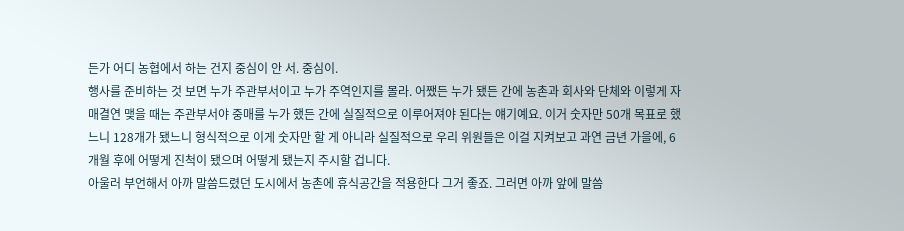든가 어디 농협에서 하는 건지 중심이 안 서. 중심이.
행사를 준비하는 것 보면 누가 주관부서이고 누가 주역인지를 몰라. 어쨌든 누가 됐든 간에 농촌과 회사와 단체와 이렇게 자매결연 맺을 때는 주관부서야 중매를 누가 했든 간에 실질적으로 이루어져야 된다는 얘기예요. 이거 숫자만 50개 목표로 했느니 128개가 됐느니 형식적으로 이게 숫자만 할 게 아니라 실질적으로 우리 위원들은 이걸 지켜보고 과연 금년 가을에, 6개월 후에 어떻게 진척이 됐으며 어떻게 됐는지 주시할 겁니다.
아울러 부언해서 아까 말씀드렸던 도시에서 농촌에 휴식공간을 적용한다 그거 좋죠. 그러면 아까 앞에 말씀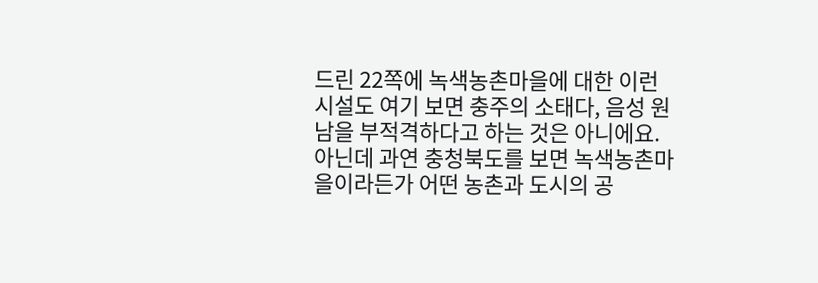드린 22쪽에 녹색농촌마을에 대한 이런 시설도 여기 보면 충주의 소태다, 음성 원남을 부적격하다고 하는 것은 아니에요. 아닌데 과연 충청북도를 보면 녹색농촌마을이라든가 어떤 농촌과 도시의 공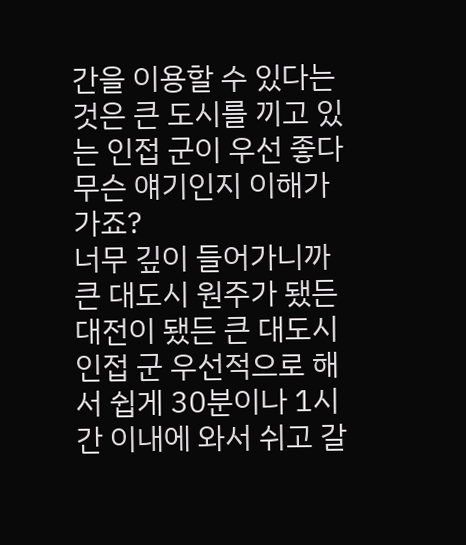간을 이용할 수 있다는 것은 큰 도시를 끼고 있는 인접 군이 우선 좋다 무슨 얘기인지 이해가 가죠?
너무 깊이 들어가니까 큰 대도시 원주가 됐든 대전이 됐든 큰 대도시 인접 군 우선적으로 해서 쉽게 30분이나 1시간 이내에 와서 쉬고 갈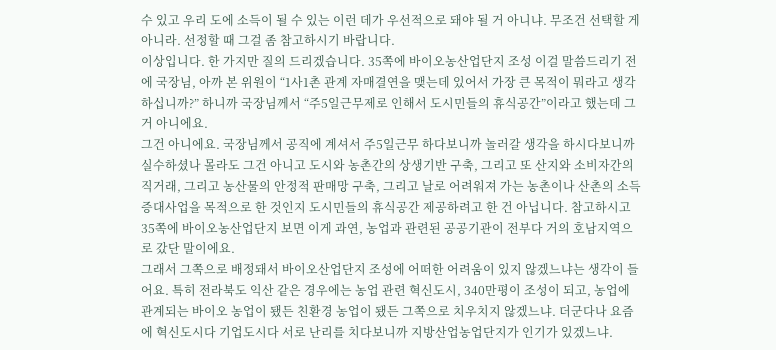수 있고 우리 도에 소득이 될 수 있는 이런 데가 우선적으로 돼야 될 거 아니냐. 무조건 선택할 게 아니라. 선정할 때 그걸 좀 참고하시기 바랍니다.
이상입니다. 한 가지만 질의 드리겠습니다. 35쪽에 바이오농산업단지 조성 이걸 말씀드리기 전에 국장님, 아까 본 위원이 “1사1촌 관계 자매결연을 맺는데 있어서 가장 큰 목적이 뭐라고 생각하십니까?” 하니까 국장님께서 “주5일근무제로 인해서 도시민들의 휴식공간”이라고 했는데 그거 아니에요.
그건 아니에요. 국장님께서 공직에 계셔서 주5일근무 하다보니까 놀러갈 생각을 하시다보니까 실수하셨나 몰라도 그건 아니고 도시와 농촌간의 상생기반 구축, 그리고 또 산지와 소비자간의 직거래, 그리고 농산물의 안정적 판매망 구축, 그리고 날로 어려워져 가는 농촌이나 산촌의 소득증대사업을 목적으로 한 것인지 도시민들의 휴식공간 제공하려고 한 건 아닙니다. 참고하시고 35쪽에 바이오농산업단지 보면 이게 과연, 농업과 관련된 공공기관이 전부다 거의 호남지역으로 갔단 말이에요.
그래서 그쪽으로 배정돼서 바이오산업단지 조성에 어떠한 어려움이 있지 않겠느냐는 생각이 들어요. 특히 전라북도 익산 같은 경우에는 농업 관련 혁신도시, 340만평이 조성이 되고, 농업에 관계되는 바이오 농업이 됐든 친환경 농업이 됐든 그쪽으로 치우치지 않겠느냐. 더군다나 요즘에 혁신도시다 기업도시다 서로 난리를 치다보니까 지방산업농업단지가 인기가 있겠느냐.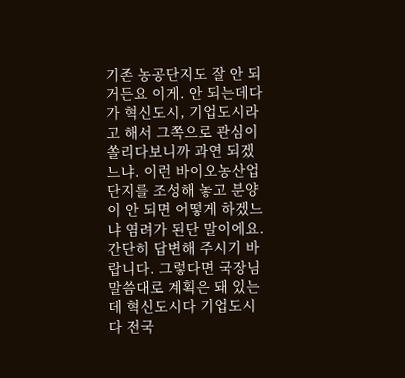기존 농공단지도 잘 안 되거든요 이게. 안 되는데다가 혁신도시, 기업도시라고 해서 그쪽으로 관심이 쏠리다보니까 과연 되겠느냐. 이런 바이오농산업단지를 조성해 놓고 분양이 안 되면 어떻게 하겠느냐 염려가 된단 말이에요.
간단히 답변해 주시기 바랍니다. 그렇다면 국장님 말씀대로 계획은 돼 있는데 혁신도시다 기업도시다 전국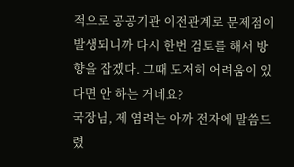적으로 공공기관 이전관계로 문제점이 발생되니까 다시 한번 검토를 해서 방향을 잡겠다. 그때 도저히 어려움이 있다면 안 하는 거네요?
국장님, 제 염려는 아까 전자에 말씀드렸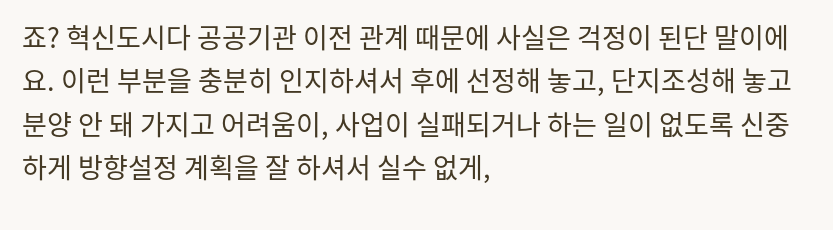죠? 혁신도시다 공공기관 이전 관계 때문에 사실은 걱정이 된단 말이에요. 이런 부분을 충분히 인지하셔서 후에 선정해 놓고, 단지조성해 놓고 분양 안 돼 가지고 어려움이, 사업이 실패되거나 하는 일이 없도록 신중하게 방향설정 계획을 잘 하셔서 실수 없게,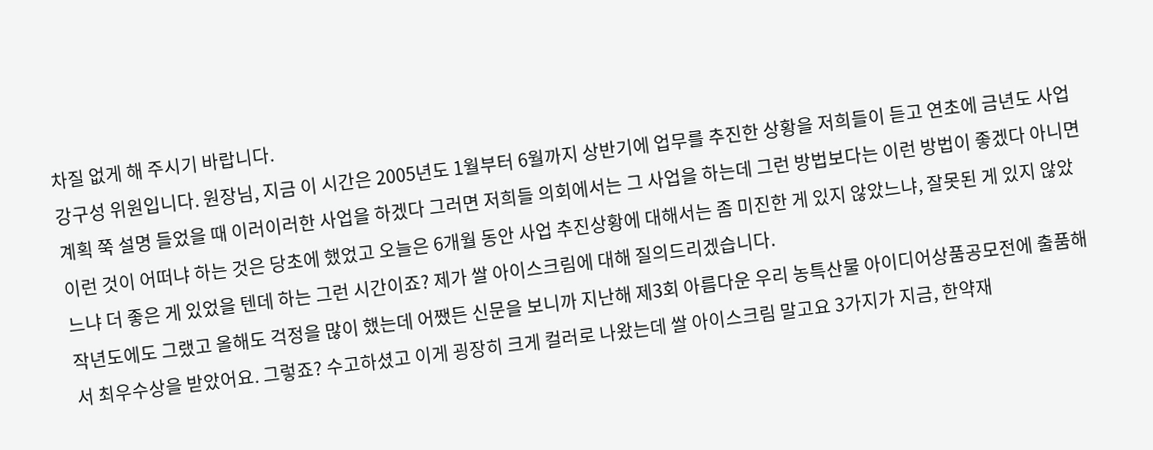차질 없게 해 주시기 바랍니다.
강구성 위원입니다. 원장님, 지금 이 시간은 2005년도 1월부터 6월까지 상반기에 업무를 추진한 상황을 저희들이 듣고 연초에 금년도 사업계획 쭉 설명 들었을 때 이러이러한 사업을 하겠다 그러면 저희들 의회에서는 그 사업을 하는데 그런 방법보다는 이런 방법이 좋겠다 아니면 이런 것이 어떠냐 하는 것은 당초에 했었고 오늘은 6개월 동안 사업 추진상황에 대해서는 좀 미진한 게 있지 않았느냐, 잘못된 게 있지 않았느냐 더 좋은 게 있었을 텐데 하는 그런 시간이죠? 제가 쌀 아이스크림에 대해 질의드리겠습니다.
작년도에도 그랬고 올해도 걱정을 많이 했는데 어쨌든 신문을 보니까 지난해 제3회 아름다운 우리 농특산물 아이디어상품공모전에 출품해서 최우수상을 받았어요. 그렇죠? 수고하셨고 이게 굉장히 크게 컬러로 나왔는데 쌀 아이스크림 말고요 3가지가 지금, 한약재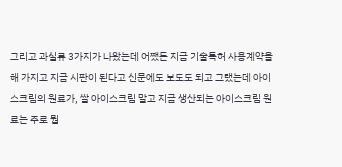그리고 과실류 3가지가 나왔는데 어쨌든 지금 기술특허 사용계약을 해 가지고 지금 시판이 된다고 신문에도 보도도 되고 그랬는데 아이스크림의 원료가, 쌀 아이스크림 말고 지금 생산되는 아이스크림 원료는 주로 뭡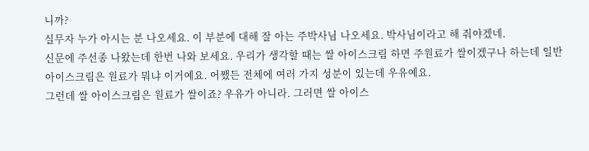니까?
실무자 누가 아시는 분 나오세요. 이 부분에 대해 잘 아는 주박사님 나오세요. 박사님이라고 해 줘야겠네.
신문에 주선종 나왔는데 한번 나와 보세요. 우리가 생각할 때는 쌀 아이스크림 하면 주원료가 쌀이겠구나 하는데 일반 아이스크림은 원료가 뭐냐 이거예요. 어쨌든 전체에 여러 가지 성분이 있는데 우유예요.
그런데 쌀 아이스크림은 원료가 쌀이죠? 우유가 아니라. 그러면 쌀 아이스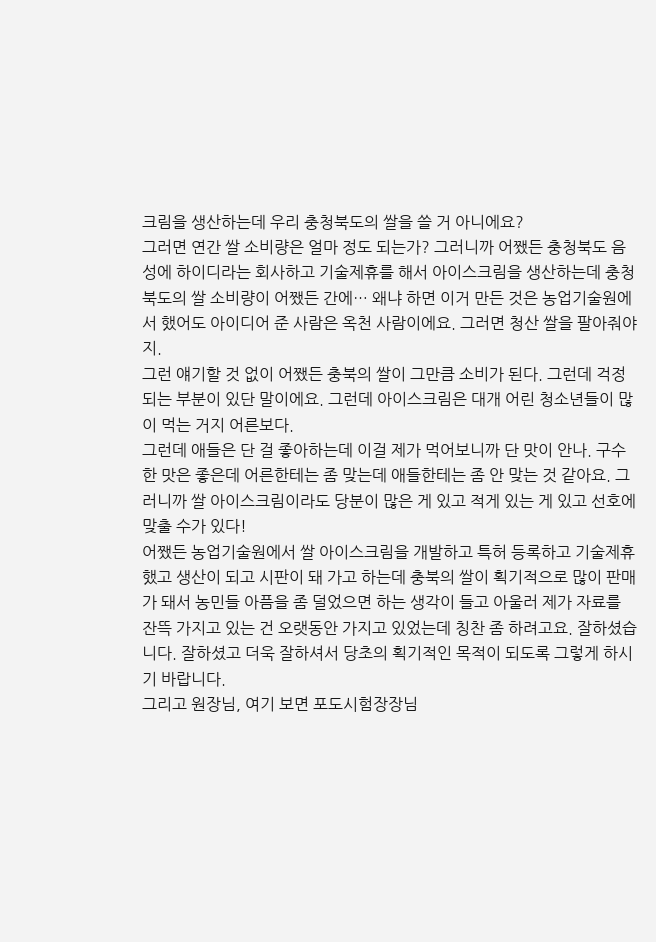크림을 생산하는데 우리 충청북도의 쌀을 쓸 거 아니에요?
그러면 연간 쌀 소비량은 얼마 정도 되는가? 그러니까 어쨌든 충청북도 음성에 하이디라는 회사하고 기술제휴를 해서 아이스크림을 생산하는데 충청북도의 쌀 소비량이 어쨌든 간에… 왜냐 하면 이거 만든 것은 농업기술원에서 했어도 아이디어 준 사람은 옥천 사람이에요. 그러면 청산 쌀을 팔아줘야지.
그런 얘기할 것 없이 어쨌든 충북의 쌀이 그만큼 소비가 된다. 그런데 걱정되는 부분이 있단 말이에요. 그런데 아이스크림은 대개 어린 청소년들이 많이 먹는 거지 어른보다.
그런데 애들은 단 걸 좋아하는데 이걸 제가 먹어보니까 단 맛이 안나. 구수한 맛은 좋은데 어른한테는 좀 맞는데 애들한테는 좀 안 맞는 것 같아요. 그러니까 쌀 아이스크림이라도 당분이 많은 게 있고 적게 있는 게 있고 선호에 맞출 수가 있다!
어쨌든 농업기술원에서 쌀 아이스크림을 개발하고 특허 등록하고 기술제휴 했고 생산이 되고 시판이 돼 가고 하는데 충북의 쌀이 획기적으로 많이 판매가 돼서 농민들 아픔을 좀 덜었으면 하는 생각이 들고 아울러 제가 자료를 잔뜩 가지고 있는 건 오랫동안 가지고 있었는데 칭찬 좀 하려고요. 잘하셨습니다. 잘하셨고 더욱 잘하셔서 당초의 획기적인 목적이 되도록 그렇게 하시기 바랍니다.
그리고 원장님, 여기 보면 포도시험장장님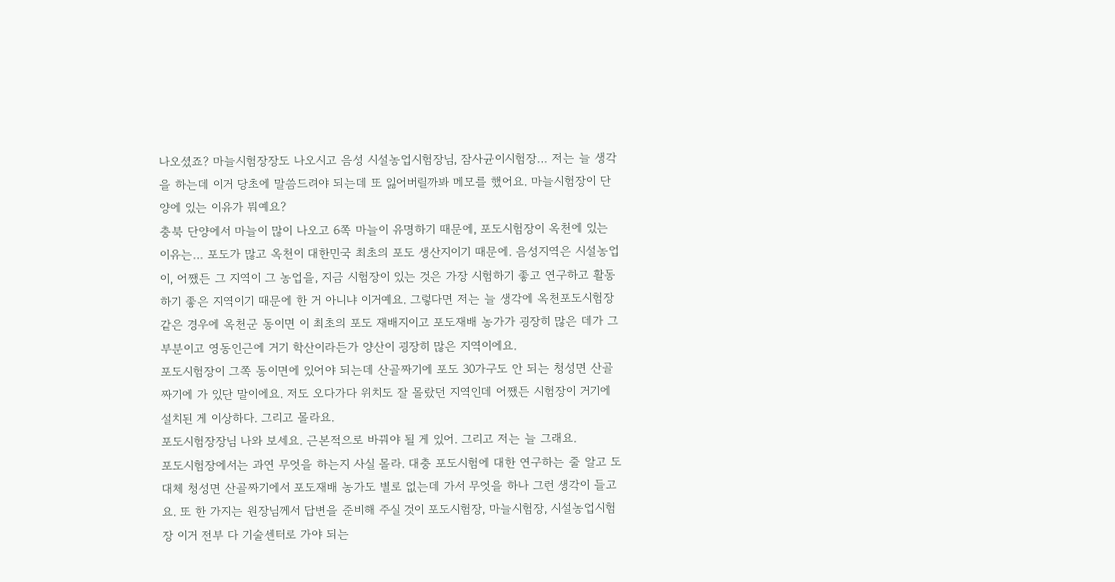나오셨죠? 마늘시험장장도 나오시고 음성 시설농업시험장님, 잠사균이시험장… 저는 늘 생각을 하는데 이거 당초에 말씀드려야 되는데 또 잃어버릴까봐 메모를 했어요. 마늘시험장이 단양에 있는 이유가 뭐예요?
충북 단양에서 마늘이 많이 나오고 6쪽 마늘이 유명하기 때문에, 포도시험장이 옥천에 있는 이유는… 포도가 많고 옥천이 대한민국 최초의 포도 생산지이기 때문에. 음성지역은 시설농업이, 어쨌든 그 지역이 그 농업을, 지금 시험장이 있는 것은 가장 시험하기 좋고 연구하고 활동하기 좋은 지역이기 때문에 한 거 아니냐 이거예요. 그렇다면 저는 늘 생각에 옥천포도시험장 같은 경우에 옥천군 동이면 이 최초의 포도 재배지이고 포도재배 농가가 굉장히 많은 데가 그 부분이고 영동인근에 거기 학산이라든가 양산이 굉장히 많은 지역이에요.
포도시험장이 그쪽 동이면에 있어야 되는데 산골짜기에 포도 30가구도 안 되는 청성면 산골짜기에 가 있단 말이에요. 저도 오다가다 위치도 잘 몰랐던 지역인데 어쨌든 시험장이 거기에 설치된 게 이상하다. 그리고 몰라요.
포도시험장장님 나와 보세요. 근본적으로 바꿔야 될 게 있어. 그리고 저는 늘 그래요.
포도시험장에서는 과연 무엇을 하는지 사실 몰라. 대충 포도시험에 대한 연구하는 줄 알고 도대체 청성면 산골짜기에서 포도재배 농가도 별로 없는데 가서 무엇을 하나 그런 생각이 들고요. 또 한 가지는 원장님께서 답변을 준비해 주실 것이 포도시험장, 마늘시험장, 시설농업시험장 이거 전부 다 기술센터로 가야 되는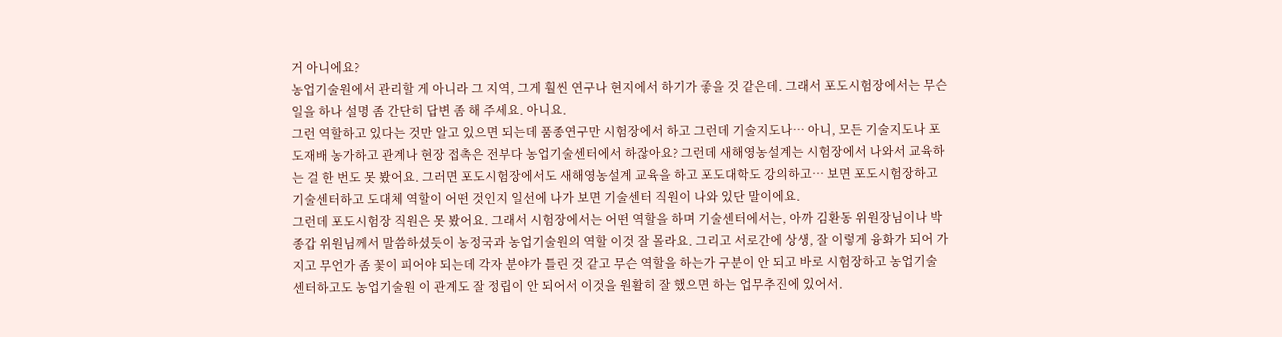거 아니에요?
농업기술원에서 관리할 게 아니라 그 지역, 그게 훨씬 연구나 현지에서 하기가 좋을 것 같은데. 그래서 포도시험장에서는 무슨 일을 하나 설명 좀 간단히 답변 좀 해 주세요. 아니요.
그런 역할하고 있다는 것만 알고 있으면 되는데 품종연구만 시험장에서 하고 그런데 기술지도나… 아니, 모든 기술지도나 포도재배 농가하고 관계나 현장 접촉은 전부다 농업기술센터에서 하잖아요? 그런데 새해영농설계는 시험장에서 나와서 교육하는 걸 한 번도 못 봤어요. 그러면 포도시험장에서도 새해영농설계 교육을 하고 포도대학도 강의하고… 보면 포도시험장하고 기술센터하고 도대체 역할이 어떤 것인지 일선에 나가 보면 기술센터 직원이 나와 있단 말이에요.
그런데 포도시험장 직원은 못 봤어요. 그래서 시험장에서는 어떤 역할을 하며 기술센터에서는, 아까 김환동 위원장님이나 박종갑 위원님께서 말씀하셨듯이 농정국과 농업기술원의 역할 이것 잘 몰라요. 그리고 서로간에 상생, 잘 이렇게 융화가 되어 가지고 무언가 좀 꽃이 피어야 되는데 각자 분야가 틀린 것 같고 무슨 역할을 하는가 구분이 안 되고 바로 시험장하고 농업기술센터하고도 농업기술원 이 관계도 잘 정립이 안 되어서 이것을 원활히 잘 했으면 하는 업무추진에 있어서.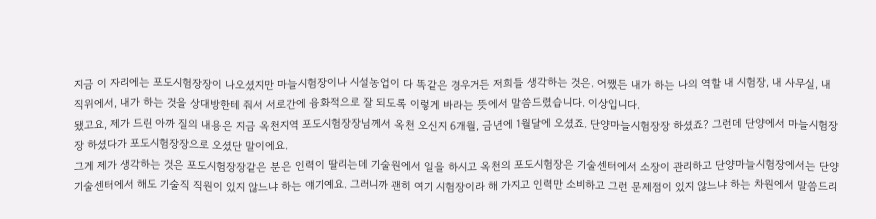지금 이 자리에는 포도시험장장이 나오셨지만 마늘시험장이나 시설농업이 다 똑같은 경우거든 저희들 생각하는 것은. 어쨌든 내가 하는 나의 역할 내 시험장, 내 사무실, 내 직위에서, 내가 하는 것을 상대방한테 줘서 서로간에 융화적으로 잘 되도록 이렇게 바라는 뜻에서 말씀드렸습니다. 이상입니다.
됐고요, 제가 드린 아까 질의 내용은 지금 옥천지역 포도시험장장님께서 옥천 오신지 6개월, 금년에 1월달에 오셨죠. 단양마늘시험장장 하셨죠? 그런데 단양에서 마늘시험장장 하셨다가 포도시험장장으로 오셨단 말이에요.
그게 제가 생각하는 것은 포도시험장장같은 분은 인력이 딸리는데 기술원에서 일을 하시고 옥천의 포도시험장은 기술센터에서 소장이 관리하고 단양마늘시험장에서는 단양기술센터에서 해도 기술직 직원이 있지 않느냐 하는 얘기예요. 그러니까 괜히 여기 시험장이라 해 가지고 인력만 소비하고 그런 문제점이 있지 않느냐 하는 차원에서 말씀드리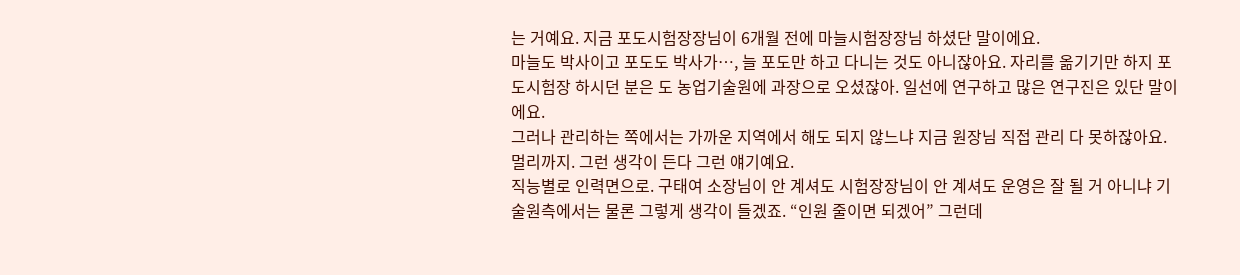는 거예요. 지금 포도시험장장님이 6개월 전에 마늘시험장장님 하셨단 말이에요.
마늘도 박사이고 포도도 박사가…, 늘 포도만 하고 다니는 것도 아니잖아요. 자리를 옮기기만 하지 포도시험장 하시던 분은 도 농업기술원에 과장으로 오셨잖아. 일선에 연구하고 많은 연구진은 있단 말이에요.
그러나 관리하는 쪽에서는 가까운 지역에서 해도 되지 않느냐 지금 원장님 직접 관리 다 못하잖아요. 멀리까지. 그런 생각이 든다 그런 얘기예요.
직능별로 인력면으로. 구태여 소장님이 안 계셔도 시험장장님이 안 계셔도 운영은 잘 될 거 아니냐 기술원측에서는 물론 그렇게 생각이 들겠죠. “인원 줄이면 되겠어” 그런데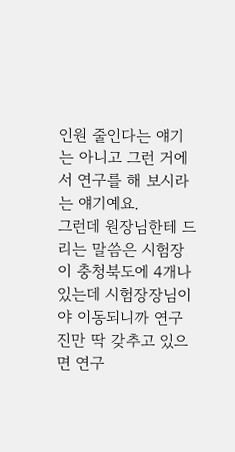인원 줄인다는 얘기는 아니고 그런 거에서 연구를 해 보시라는 얘기예요.
그런데 원장님한테 드리는 말씀은 시험장이 충청북도에 4개나 있는데 시험장장님이야 이동되니까 연구진만 딱 갖추고 있으면 연구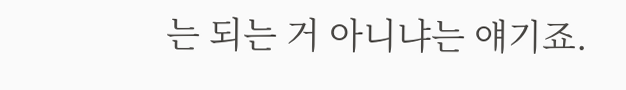는 되는 거 아니냐는 얘기죠.